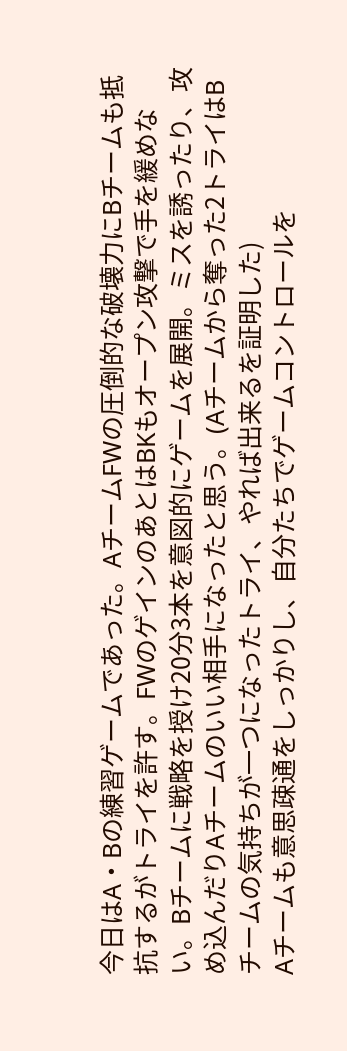今日はA・Bの練習ゲームであった。AチームFWの圧倒的な破壊力にBチームも抵抗するがトライを許す。FWのゲインのあとはBKもオープン攻撃で手を緩めない。Bチームに戦略を授け20分3本を意図的にゲームを展開。ミスを誘ったり、攻め込んだりAチームのいい相手になったと思う。(Aチームから奪った2トライはBチームの気持ちが一つになったトライ、やれば出来るを証明した)
Aチームも意思疎通をしっかりし、自分たちでゲームコントロールを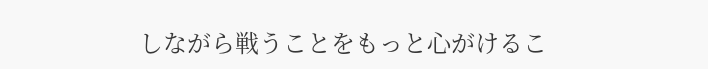しながら戦うことをもっと心がけるこ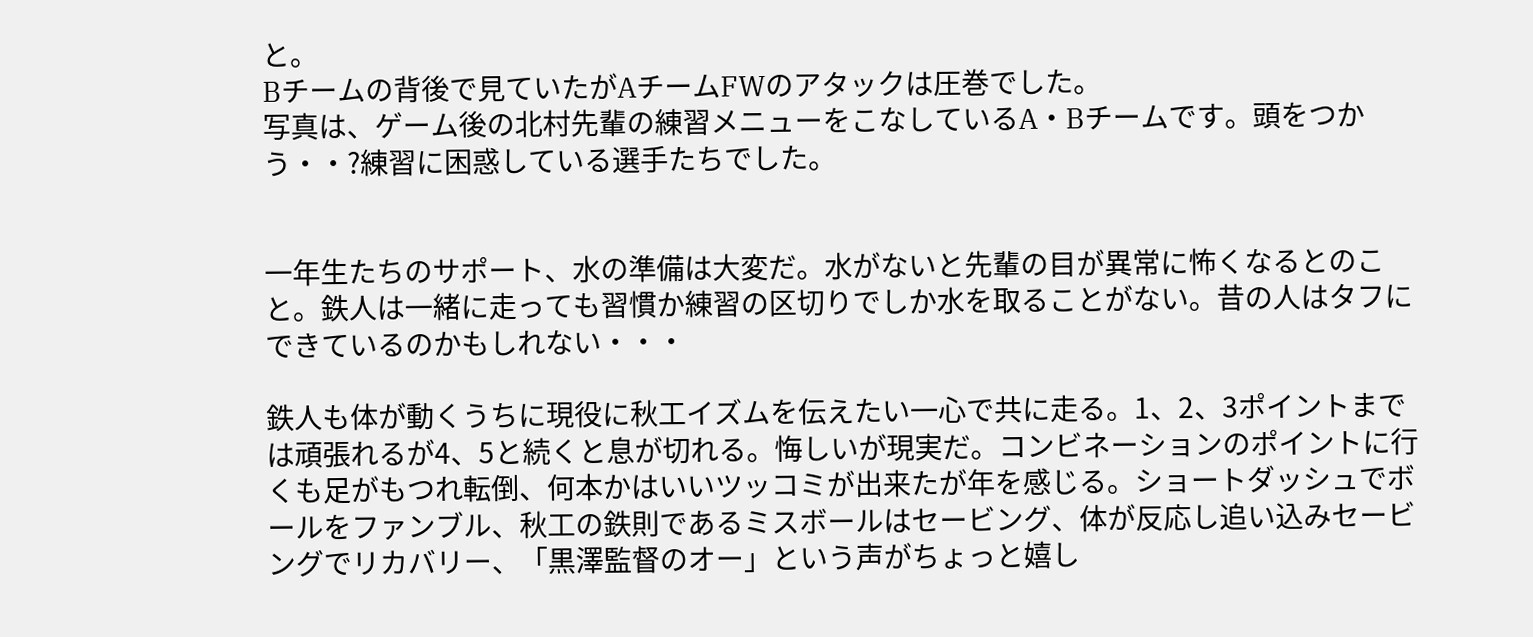と。
Bチームの背後で見ていたがAチームFWのアタックは圧巻でした。
写真は、ゲーム後の北村先輩の練習メニューをこなしているA・Bチームです。頭をつかう・・?練習に困惑している選手たちでした。


一年生たちのサポート、水の準備は大変だ。水がないと先輩の目が異常に怖くなるとのこと。鉄人は一緒に走っても習慣か練習の区切りでしか水を取ることがない。昔の人はタフにできているのかもしれない・・・

鉄人も体が動くうちに現役に秋工イズムを伝えたい一心で共に走る。1、2、3ポイントまでは頑張れるが4、5と続くと息が切れる。悔しいが現実だ。コンビネーションのポイントに行くも足がもつれ転倒、何本かはいいツッコミが出来たが年を感じる。ショートダッシュでボールをファンブル、秋工の鉄則であるミスボールはセービング、体が反応し追い込みセービングでリカバリー、「黒澤監督のオー」という声がちょっと嬉し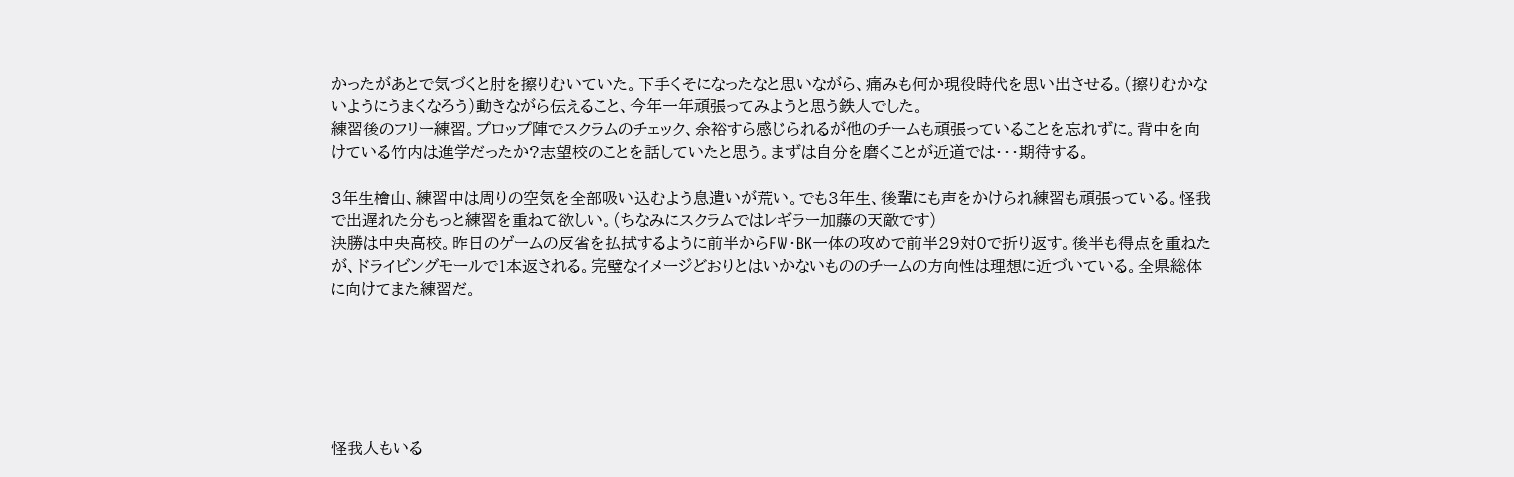かったがあとで気づくと肘を擦りむいていた。下手くそになったなと思いながら、痛みも何か現役時代を思い出させる。(擦りむかないようにうまくなろう)動きながら伝えること、今年一年頑張ってみようと思う鉄人でした。
練習後のフリー練習。プロップ陣でスクラムのチェック、余裕すら感じられるが他のチームも頑張っていることを忘れずに。背中を向けている竹内は進学だったか?志望校のことを話していたと思う。まずは自分を磨くことが近道では・・・期待する。

3年生檜山、練習中は周りの空気を全部吸い込むよう息遣いが荒い。でも3年生、後輩にも声をかけられ練習も頑張っている。怪我で出遅れた分もっと練習を重ねて欲しい。(ちなみにスクラムではレギラー加藤の天敵です)
決勝は中央高校。昨日のゲームの反省を払拭するように前半からFW・BK一体の攻めで前半29対0で折り返す。後半も得点を重ねたが、ドライビングモールで1本返される。完璧なイメージどおりとはいかないもののチームの方向性は理想に近づいている。全県総体に向けてまた練習だ。






怪我人もいる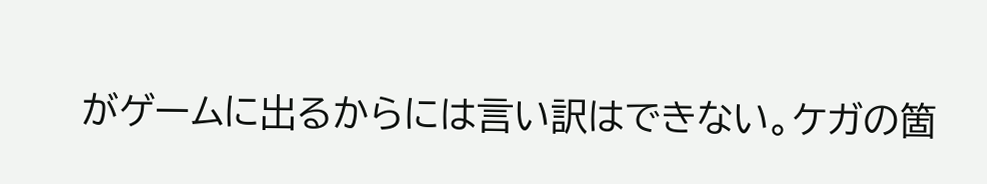がゲームに出るからには言い訳はできない。ケガの箇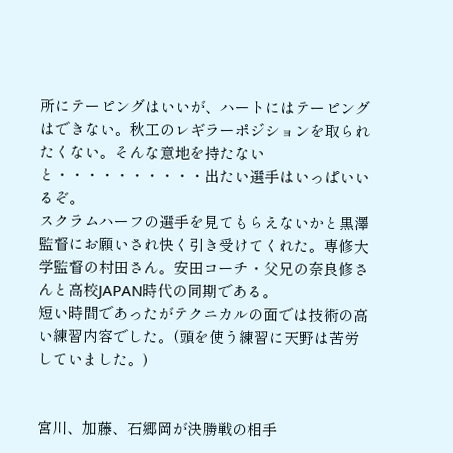所にテーピングはいいが、ハートにはテーピングはできない。秋工のレギラーポジションを取られたくない。そんな意地を持たないと・・・・・・・・・・出たい選手はいっぱいいるぞ。
スクラムハーフの選手を見てもらえないかと黒澤監督にお願いされ快く引き受けてくれた。専修大学監督の村田さん。安田コーチ・父兄の奈良修さんと高校JAPAN時代の同期である。
短い時間であったがテクニカルの面では技術の高い練習内容でした。(頭を使う練習に天野は苦労していました。)


宮川、加藤、石郷岡が決勝戦の相手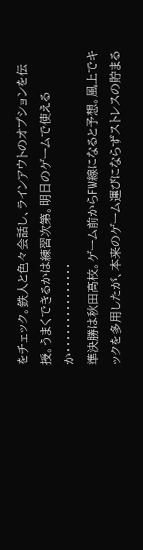をチェック。鉄人と色々会話し、ラインアウトのオプションを伝授。うまくできるかは練習次第。明日のゲームで使えるか・・・・・・・・・・・・・・・
準決勝は秋田高校。ゲーム前からFW線になると予想。風上でキックを多用したが、本来のゲーム運びにならずストレスの貯まる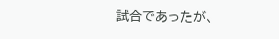試合であったが、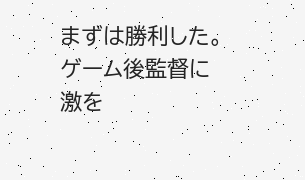まずは勝利した。
ゲーム後監督に激を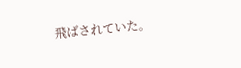飛ばされていた。